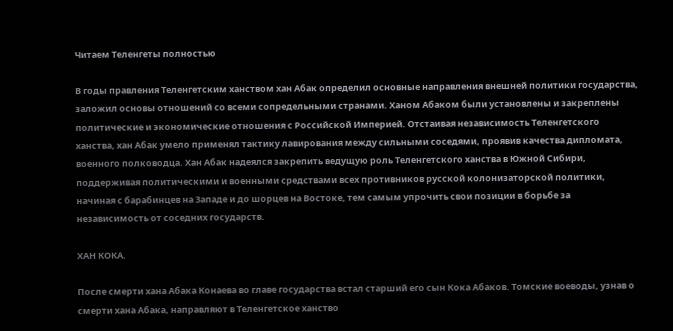Читаем Теленгеты полностью

В годы правления Теленгетским ханством хан Абак определил основные направления внешней политики государства, заложил основы отношений со всеми сопредельными странами. Ханом Абаком были установлены и закреплены политические и экономические отношения с Российской Империей. Отстаивая независимость Теленгетского ханства, хан Абак умело применял тактику лавирования между сильными соседями, проявив качества дипломата, военного полководца. Хан Абак надеялся закрепить ведущую роль Теленгетского ханства в Южной Сибири, поддерживая политическими и военными средствами всех противников русской колонизаторской политики, начиная с барабинцев на Западе и до шорцев на Востоке, тем самым упрочить свои позиции в борьбе за независимость от соседних государств.

ХАН КОКА.

После смерти хана Абака Конаева во главе государства встал старший его сын Кока Абаков. Томские воеводы, узнав о смерти хана Абака, направляют в Теленгетское ханство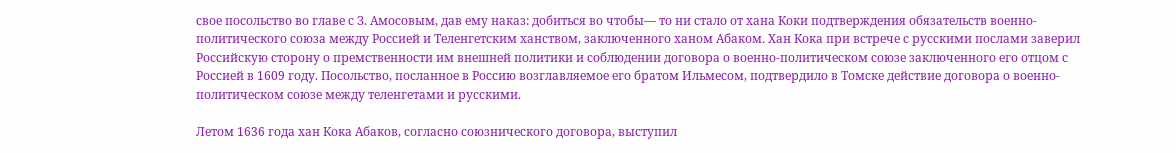свое посольство во главе с З. Амосовым, дав ему наказ: добиться во чтобы— то ни стало от хана Коки подтверждения обязательств военно-политического союза между Россией и Теленгетским ханством, заключенного ханом Абаком. Хан Кока при встрече с русскими послами заверил Российскую сторону о премственности им внешней политики и соблюдении договора о военно-политическом союзе заключенного его отцом с Россией в 1609 году. Посольство, посланное в Россию возглавляемое его братом Ильмесом, подтвердило в Томске действие договора о военно-политическом союзе между теленгетами и русскими.

Летом 1636 года хан Кока Абаков, согласно союзнического договора, выступил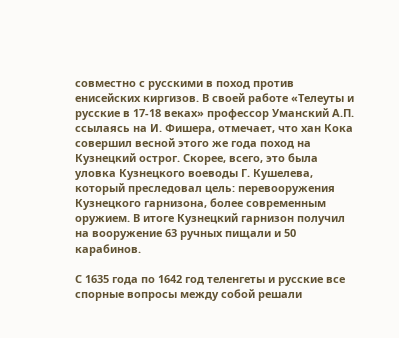совместно с русскими в поход против енисейских киргизов. В своей работе «Телеуты и русские в 17-18 веках» профессор Уманский А.П. ссылаясь на И. Фишера, отмечает, что хан Кока совершил весной этого же года поход на Кузнецкий острог. Скорее, всего, это была уловка Кузнецкого воеводы Г. Кушелева, который преследовал цель: перевооружения Кузнецкого гарнизона, более современным оружием. В итоге Кузнецкий гарнизон получил на вооружение 63 ручных пищали и 50 карабинов.

С 1635 года по 1642 год теленгеты и русские все спорные вопросы между собой решали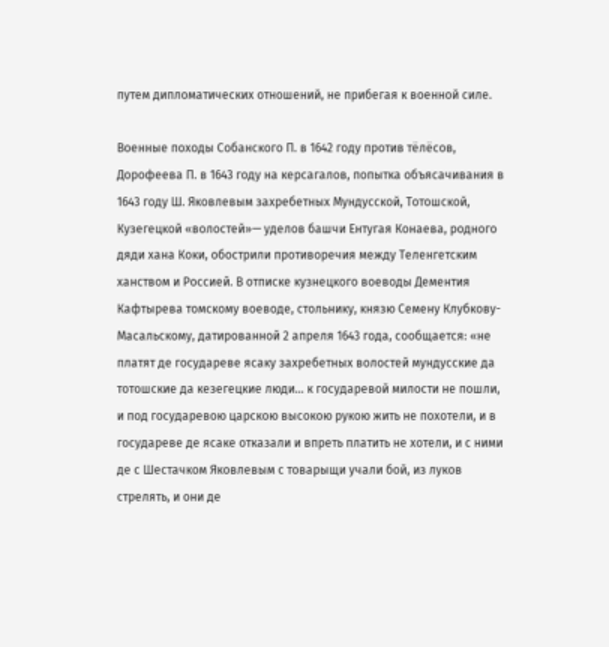путем дипломатических отношений, не прибегая к военной силе.

Военные походы Собанского П. в 1642 году против тёлёсов, Дорофеева П. в 1643 году на керсагалов, попытка объясачивания в 1643 году Ш. Яковлевым захребетных Мундусской, Тотошской, Кузегецкой «волостей»— уделов башчи Ентугая Конаева, родного дяди хана Коки, обострили противоречия между Теленгетским ханством и Россией. В отписке кузнецкого воеводы Дементия Кафтырева томскому воеводе, стольнику, князю Семену Клубкову-Масальскому, датированной 2 апреля 1643 года, сообщается: «не платят де государеве ясаку захребетных волостей мундусские да тотошские да кезегецкие люди… к государевой милости не пошли, и под государевою царскою высокою рукою жить не похотели, и в государеве де ясаке отказали и впреть платить не хотели, и с ними де с Шестачком Яковлевым с товарыщи учали бой, из луков стрелять, и они де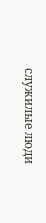служилые люди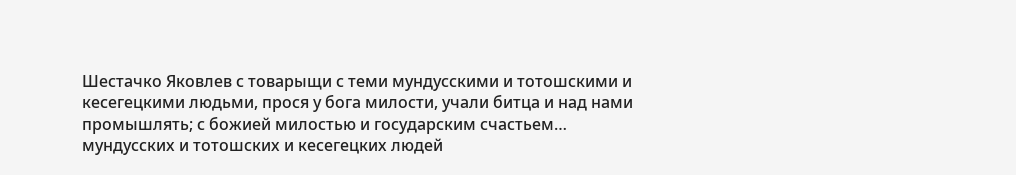Шестачко Яковлев с товарыщи с теми мундусскими и тотошскими и кесегецкими людьми, прося у бога милости, учали битца и над нами промышлять; с божией милостью и государским счастьем… мундусских и тотошских и кесегецких людей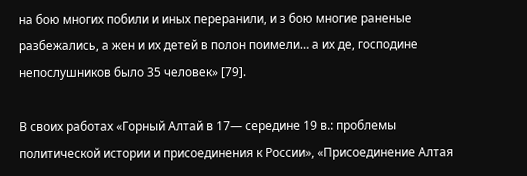на бою многих побили и иных переранили, и з бою многие раненые разбежались, а жен и их детей в полон поимели… а их де, господине непослушников было 35 человек» [79].

В своих работах «Горный Алтай в 17— середине 19 в.: проблемы политической истории и присоединения к России», «Присоединение Алтая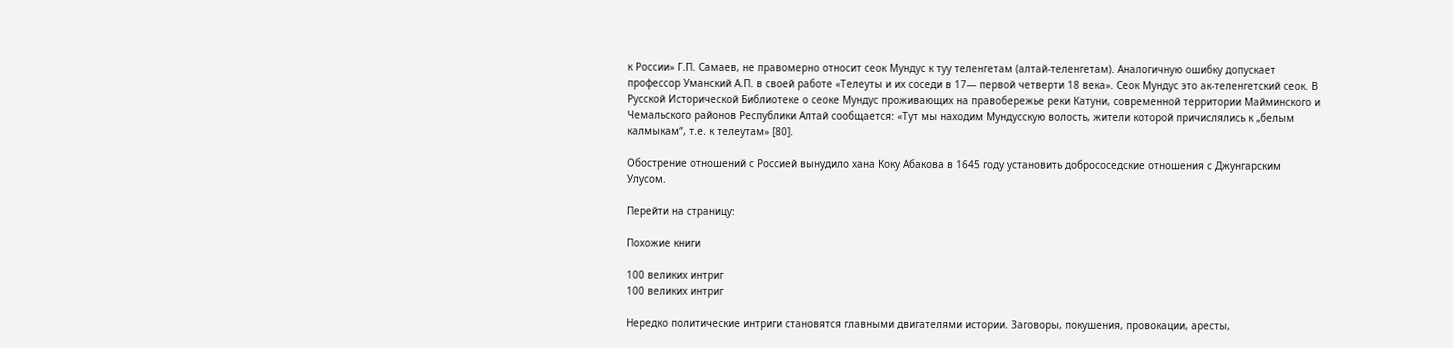к России» Г.П. Самаев, не правомерно относит сеок Мундус к туу теленгетам (алтай-теленгетам). Аналогичную ошибку допускает профессор Уманский А.П. в своей работе «Телеуты и их соседи в 17— первой четверти 18 века». Сеок Мундус это ак-теленгетский сеок. В Русской Исторической Библиотеке о сеоке Мундус проживающих на правобережье реки Катуни, современной территории Майминского и Чемальского районов Республики Алтай сообщается: «Тут мы находим Мундусскую волость, жители которой причислялись к „белым калмыкам“, т.е. к телеутам» [80].

Обострение отношений с Россией вынудило хана Коку Абакова в 1645 году установить добрососедские отношения с Джунгарским Улусом.

Перейти на страницу:

Похожие книги

100 великих интриг
100 великих интриг

Нередко политические интриги становятся главными двигателями истории. Заговоры, покушения, провокации, аресты,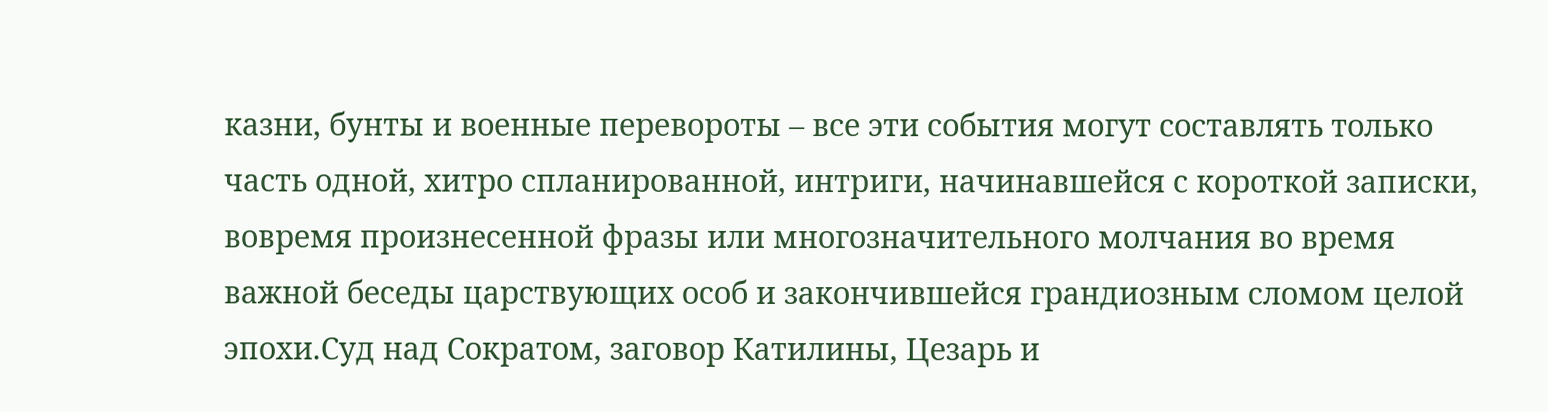казни, бунты и военные перевороты – все эти события могут составлять только часть одной, хитро спланированной, интриги, начинавшейся с короткой записки, вовремя произнесенной фразы или многозначительного молчания во время важной беседы царствующих особ и закончившейся грандиозным сломом целой эпохи.Суд над Сократом, заговор Катилины, Цезарь и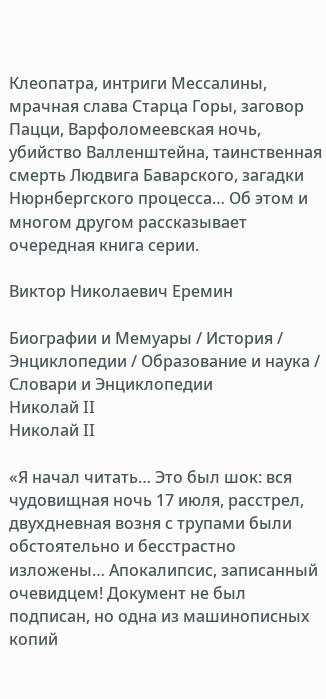Клеопатра, интриги Мессалины, мрачная слава Старца Горы, заговор Пацци, Варфоломеевская ночь, убийство Валленштейна, таинственная смерть Людвига Баварского, загадки Нюрнбергского процесса… Об этом и многом другом рассказывает очередная книга серии.

Виктор Николаевич Еремин

Биографии и Мемуары / История / Энциклопедии / Образование и наука / Словари и Энциклопедии
Николай II
Николай II

«Я начал читать… Это был шок: вся чудовищная ночь 17 июля, расстрел, двухдневная возня с трупами были обстоятельно и бесстрастно изложены… Апокалипсис, записанный очевидцем! Документ не был подписан, но одна из машинописных копий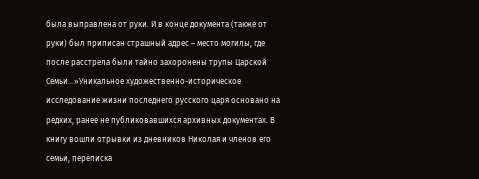была выправлена от руки. И в конце документа (также от руки) был приписан страшный адрес – место могилы, где после расстрела были тайно захоронены трупы Царской Семьи…»Уникальное художественно-историческое исследование жизни последнего русского царя основано на редких, ранее не публиковавшихся архивных документах. В книгу вошли отрывки из дневников Николая и членов его семьи, переписка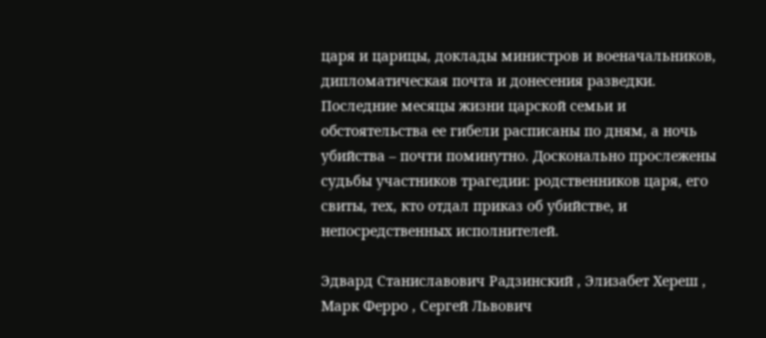царя и царицы, доклады министров и военачальников, дипломатическая почта и донесения разведки. Последние месяцы жизни царской семьи и обстоятельства ее гибели расписаны по дням, а ночь убийства – почти поминутно. Досконально прослежены судьбы участников трагедии: родственников царя, его свиты, тех, кто отдал приказ об убийстве, и непосредственных исполнителей.

Эдвард Станиславович Радзинский , Элизабет Хереш , Марк Ферро , Сергей Львович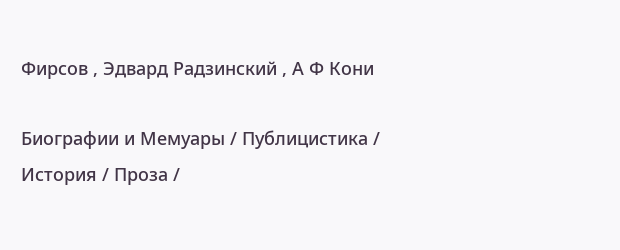Фирсов , Эдвард Радзинский , А Ф Кони

Биографии и Мемуары / Публицистика / История / Проза /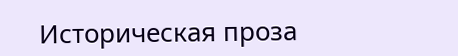Историческая проза